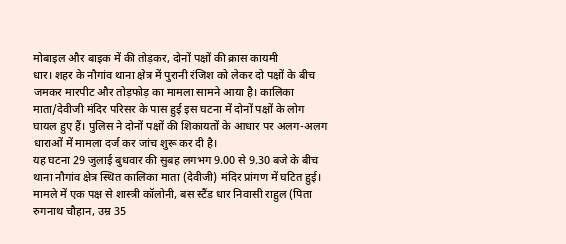मोबाइल और बाइक में की तोड़कर, दोनों पक्षों की क्रास कायमी
धार। शहर के नौगांव थाना क्षेत्र में पुरानी रंजिश को लेकर दो पक्षों के बीच जमकर मारपीट और तोड़फोड़ का मामला सामने आया है। कालिका माता/देवीजी मंदिर परिसर के पास हुई इस घटना में दोनों पक्षों के लोग घायल हुए हैं। पुलिस ने दोनों पक्षों की शिकायतों के आधार पर अलग-अलग धाराओं में मामला दर्ज कर जांच शुरू कर दी है।
यह घटना 29 जुलाई बुधवार की सुबह लगभग 9.00 से 9.30 बजे के बीच थाना नौगांव क्षेत्र स्थित कालिका माता (देवीजी) मंदिर प्रांगण में घटित हुई। मामले में एक पक्ष से शास्त्री कॉलोनी, बस स्टैंड धार निवासी राहुल (पिता रुगनाथ चौहान, उम्र 35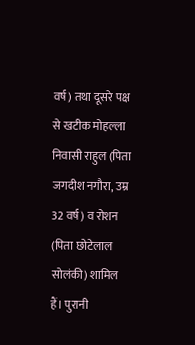वर्ष) तथा दूसरे पक्ष से खटीक मोहल्ला निवासी राहुल (पिता जगदीश नगौरा, उम्र 32 वर्ष) व रोशन (पिता छोटेलाल सोलंकी) शामिल हैं। पुरानी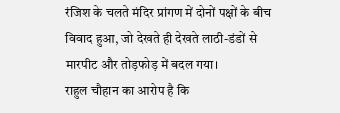रंजिश के चलते मंदिर प्रांगण में दोनों पक्षों के बीच विवाद हुआ, जो देखते ही देखते लाठी-डंडों से मारपीट और तोड़फोड़ में बदल गया।
राहुल चौहान का आरोप है कि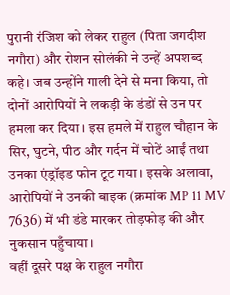पुरानी रंजिश को लेकर राहुल (पिता जगदीश नगौरा) और रोशन सोलंकी ने उन्हें अपशब्द कहे। जब उन्होंने गाली देने से मना किया, तो दोनों आरोपियों ने लकड़ी के डंडों से उन पर हमला कर दिया। इस हमले में राहुल चौहान के सिर, घुटने, पीठ और गर्दन में चोटें आईं तथा उनका एंड्रॉइड फोन टूट गया। इसके अलावा, आरोपियों ने उनकी बाइक (क्रमांक MP 11 MV 7636) में भी डंडे मारकर तोड़फोड़ की और नुकसान पहुँचाया।
वहीं दूसरे पक्ष के राहुल नगौरा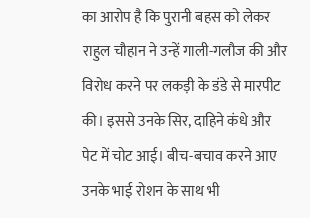का आरोप है कि पुरानी बहस को लेकर राहुल चौहान ने उन्हें गाली-गलौज की और विरोध करने पर लकड़ी के डंडे से मारपीट की। इससे उनके सिर, दाहिने कंधे और पेट में चोट आई। बीच-बचाव करने आए उनके भाई रोशन के साथ भी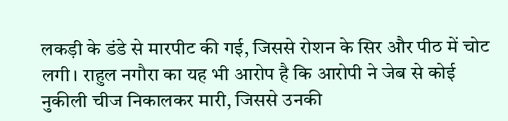लकड़ी के डंडे से मारपीट की गई, जिससे रोशन के सिर और पीठ में चोट लगी। राहुल नगौरा का यह भी आरोप है कि आरोपी ने जेब से कोई नुकीली चीज निकालकर मारी, जिससे उनकी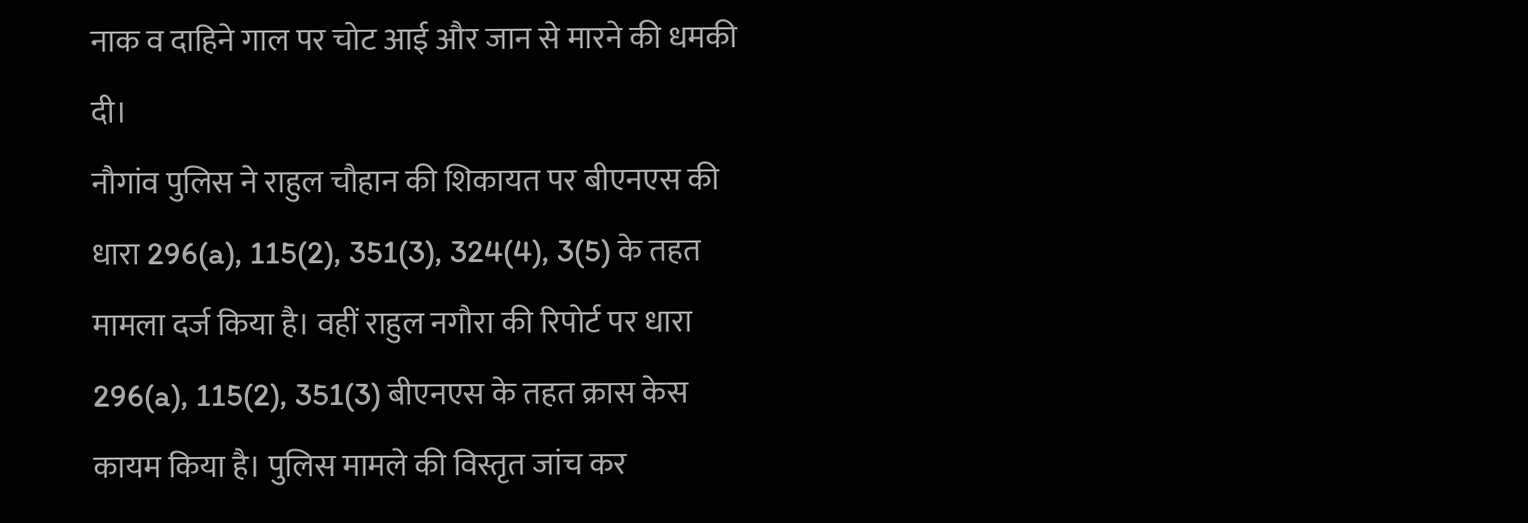नाक व दाहिने गाल पर चोट आई और जान से मारने की धमकी दी।
नौगांव पुलिस ने राहुल चौहान की शिकायत पर बीएनएस की धारा 296(a), 115(2), 351(3), 324(4), 3(5) के तहत मामला दर्ज किया है। वहीं राहुल नगौरा की रिपोर्ट पर धारा 296(a), 115(2), 351(3) बीएनएस के तहत क्रास केस कायम किया है। पुलिस मामले की विस्तृत जांच कर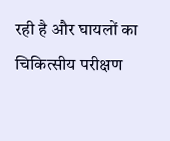रही है और घायलों का चिकित्सीय परीक्षण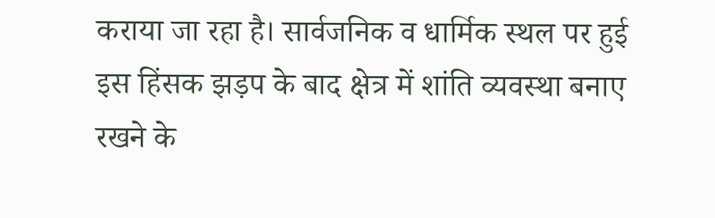कराया जा रहा है। सार्वजनिक व धार्मिक स्थल पर हुई इस हिंसक झड़प के बाद क्षेत्र में शांति व्यवस्था बनाए रखने के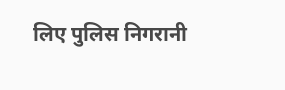लिए पुलिस निगरानी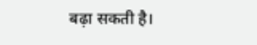बढ़ा सकती है।